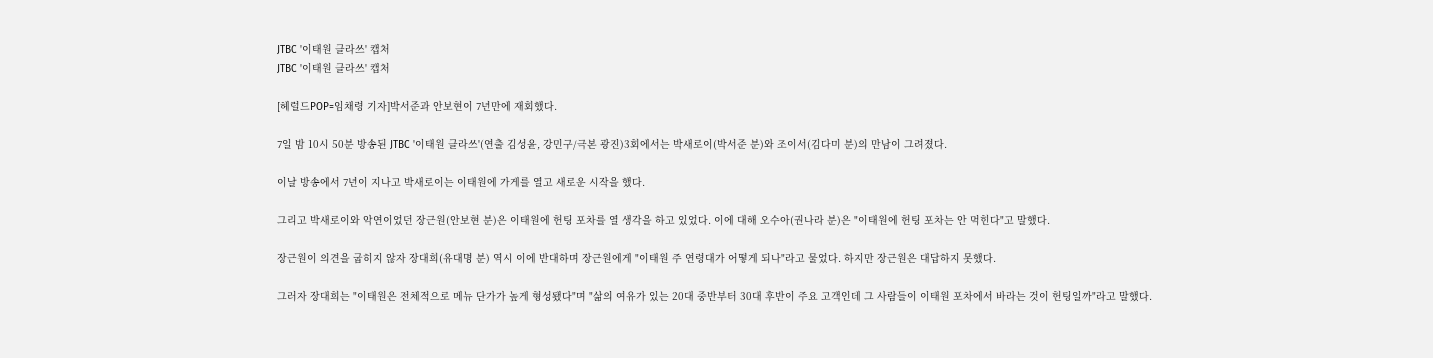JTBC '이태원 클라쓰' 캡처
JTBC '이태원 클라쓰' 캡처

[헤럴드POP=임채령 기자]박서준과 안보현이 7년만에 재회했다.

7일 밤 10시 50분 방송된 JTBC '이태원 클라쓰'(연출 김성윤, 강민구/극본 광진)3회에서는 박새로이(박서준 분)와 조이서(김다미 분)의 만남이 그려졌다.

이날 방송에서 7년이 지나고 박새로이는 이태원에 가게를 열고 새로운 시작을 했다.

그리고 박새로이와 악연이었던 장근원(안보현 분)은 이태원에 헌팅 포차를 열 생각을 하고 있었다. 이에 대해 오수아(권나라 분)은 "이태원에 헌팅 포차는 안 먹힌다"고 말했다.

장근원이 의견을 굽히지 않자 장대희(유대명 분) 역시 이에 반대하며 장근원에게 "이태원 주 연령대가 어떻게 되나"라고 물었다. 하지만 장근원은 대답하지 못했다.

그러자 장대희는 "이태원은 전체적으로 메뉴 단가가 높게 형성됐다"며 "삶의 여유가 있는 20대 중반부터 30대 후반이 주요 고객인데 그 사람들이 이태원 포차에서 바라는 것이 헌팅일까"라고 말했다.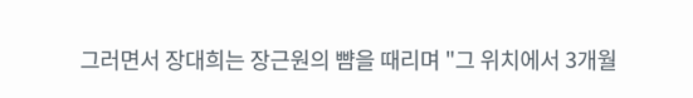그러면서 장대희는 장근원의 뺨을 때리며 "그 위치에서 3개월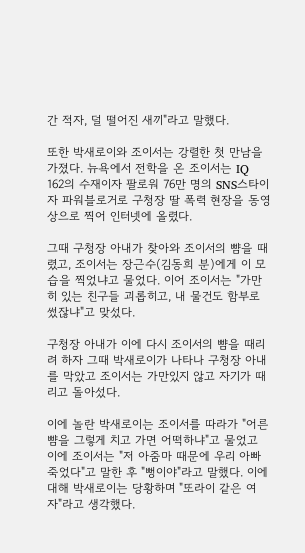간 적자, 덜 떨어진 새끼"라고 말했다.

또한 박새로이와 조이서는 강렬한 첫 만남을 가졌다. 뉴욕에서 전학을 온 조이서는 IQ 162의 수재이자 팔로워 76만 명의 SNS스타이자 파워블로거로 구청장 딸 폭력 현장을 동영상으로 찍어 인터넷에 올렸다.

그때 구청장 아내가 찾아와 조이서의 뺨을 때렸고, 조이서는 장근수(김동희 분)에게 이 모습을 찍었냐고 물었다. 이어 조이서는 "가만히 있는 친구들 괴롭히고, 내 물건도 함부로 썼잖냐"고 맞섰다.

구청장 아내가 이에 다시 조이서의 뺨을 때리려 하자 그때 박새로이가 나타나 구청장 아내를 막았고 조이서는 가만있지 않고 자기가 때리고 돌아섰다.

이에 놀란 박새로이는 조이서를 따라가 "어른 뺨을 그렇게 치고 가면 어떡하냐"고 물었고 이에 조이서는 "저 아줌마 때문에 우리 아빠 죽었다"고 말한 후 "뻥이야"라고 말했다. 이에 대해 박새로이는 당황하며 "또라이 같은 여자"라고 생각했다.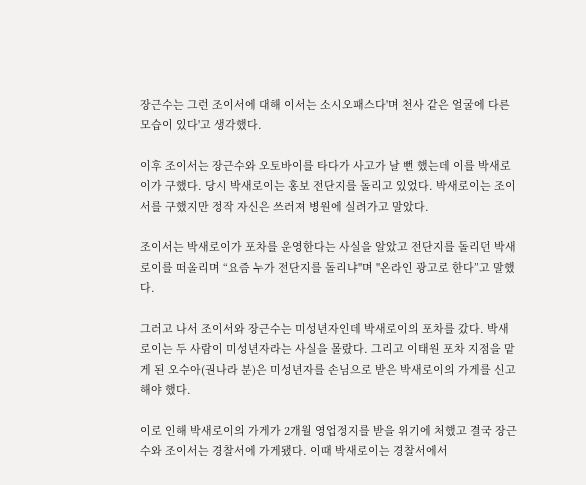장근수는 그런 조이서에 대해 이서는 소시오패스다'며 천사 같은 얼굴에 다른 모습이 있다'고 생각했다.

이후 조이서는 장근수와 오토바이를 타다가 사고가 날 뻔 했는데 이를 박새로이가 구했다. 당시 박새로이는 홍보 전단지를 돌리고 있었다. 박새로이는 조이서를 구했지만 정작 자신은 쓰러져 병원에 실려가고 말았다.

조이서는 박새로이가 포차를 운영한다는 사실을 알았고 전단지를 돌리던 박새로이를 떠올리며 “요즘 누가 전단지를 돌리냐"며 "온라인 광고로 한다”고 말했다.

그러고 나서 조이서와 장근수는 미성년자인데 박새로이의 포차를 갔다. 박새로이는 두 사람이 미성년자라는 사실을 몰랐다. 그리고 이태원 포차 지점을 맡게 된 오수아(권나라 분)은 미성년자를 손님으로 받은 박새로이의 가게를 신고해야 했다.

이로 인해 박새로이의 가게가 2개월 영업정지를 받을 위기에 처했고 결국 장근수와 조이서는 경찰서에 가게됐다. 이때 박새로이는 경찰서에서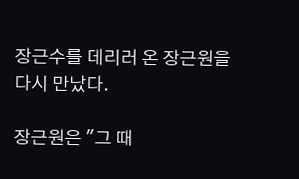장근수를 데리러 온 장근원을 다시 만났다.

장근원은 "그 때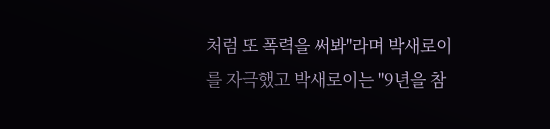처럼 또 폭력을 써봐"라며 박새로이를 자극했고 박새로이는 "9년을 참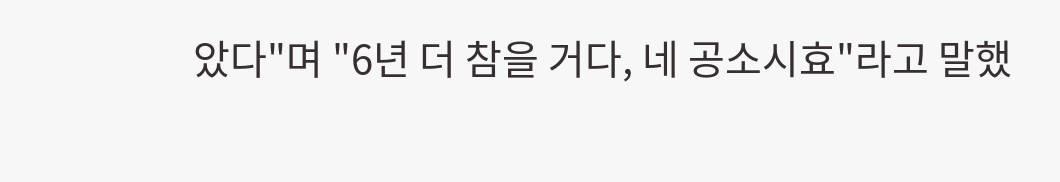았다"며 "6년 더 참을 거다, 네 공소시효"라고 말했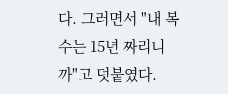다. 그러면서 "내 복수는 15년 짜리니까"고 덧붙였다.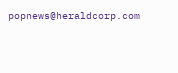popnews@heraldcorp.com